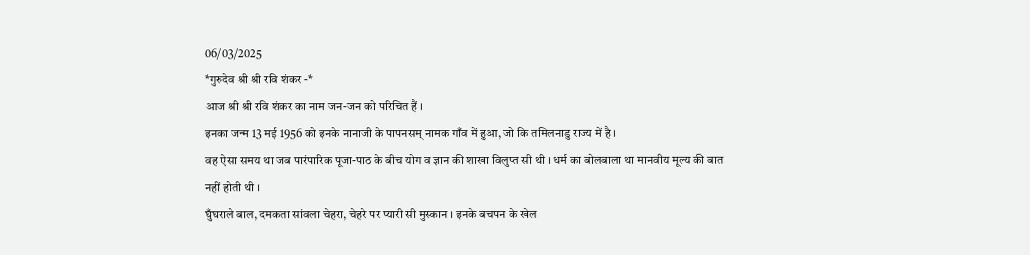06/03/2025
*गुरुदेव श्री श्री रवि शंकर -*
आज श्री श्री रवि शंकर का नाम जन-जन को परिचित हैं ।
इनका जन्म 13 मई 1956 को इनके नानाजी के पापनसम् नामक गाँव में हुआ, जो कि तमिलनाडु राज्य में है ।
वह ऐसा समय था जब पारंपारिक पूजा-पाठ के बीच योग व ज्ञान की शाखा विलुप्त सी थी । धर्म का बोलबाला था मानवीय मूल्य की बात नहीं होती थी ।
घुँघराले बाल, दमकता सांवला चेहरा, चेहरे पर प्यारी सी मुस्कान । इनके बचपन के खेल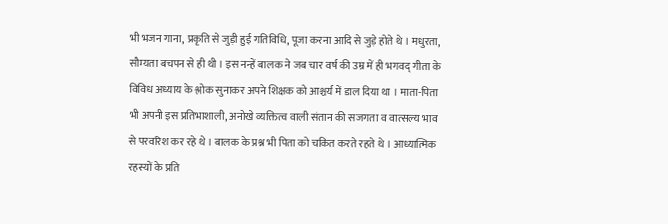भी भजन गाना, प्रकृति से जुड़ी हुई गतिविधि, पूजा करना आदि से जुड़े होते थे । मधुरता, सौम्यता बचपन से ही थी । इस नन्हें बालक ने जब चार वर्ष की उम्र में ही भगवद् गीता के विविध अध्याय के श्लोक सुनाकर अपने शिक्षक को आश्चर्य में डाल दिया था । माता-पिता भी अपनी इस प्रतिभाशाली, अनोखे व्यक्तित्व वाली संतान की सजगता व वात्सल्य भाव से परवरिश कर रहे थे । बालक के प्रश्न भी पिता को चकित करते रहते थे । आध्यात्मिक रहस्यों के प्रति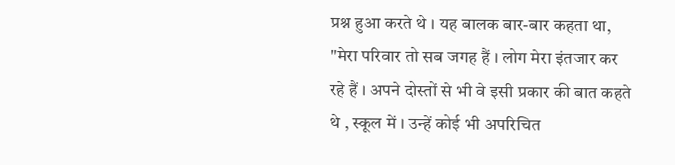प्रश्न हुआ करते थे । यह बालक बार-बार कहता था, "मेरा परिवार तो सब जगह हैं । लोग मेरा इंतजार कर रहे हैं । अपने दोस्तों से भी वे इसी प्रकार की बात कहते थे , स्कूल में । उन्हें कोई भी अपरिचित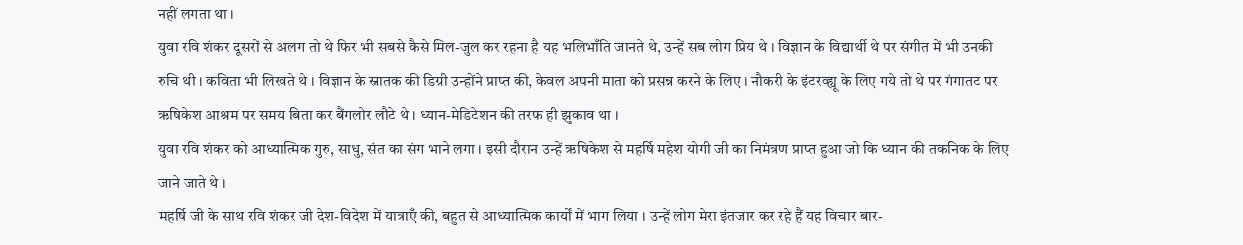नहीं लगता था ।
युवा रवि शंकर दूसरों से अलग तो थे फिर भी सबसे कैसे मिल-जुल कर रहना है यह भलिभाँति जानते थे, उन्हें सब लोग प्रिय थे । विज्ञान के विद्यार्थी थे पर संगीत में भी उनकी रुचि थी । कविता भी लिखते थे । विज्ञान के स्नातक की डिग्री उन्होंने प्राप्त की, केवल अपनी माता को प्रसन्न करने के लिए । नौकरी के इंटरव्ह्यू के लिए गये तो थे पर गंगातट पर ऋषिकेश आश्रम पर समय बिता कर बैंगलोर लौटे थे । ध्यान-मेडिटेशन की तरफ ही झुकाव था ।
युवा रवि शंकर को आध्यात्मिक गुरु, साधु, संत का संग भाने लगा । इसी दौरान उन्हें ऋषिकेश से महर्षि महेश योगी जी का निमंत्रण प्राप्त हुआ जो कि ध्यान की तकनिक के लिए जाने जाते थे ।
महर्षि जी के साथ रवि शंकर जी देश-विदेश में यात्राएँ की, बहुत से आध्यात्मिक कार्यों में भाग लिया । उन्हें लोग मेरा इंतजार कर रहे हैं यह विचार बार-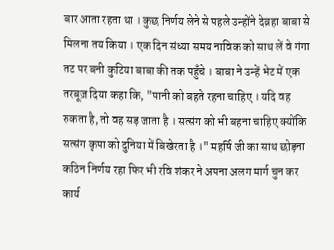बार आता रहता था । कुछ निर्णय लेने से पहले उन्होंने देव्रहा बाबा से मिलना तय किया । एक दिन संध्या समय नाविक को साथ लें वे गंगा तट पर बनी कुटिया बाबा की तक पहुँचे । बाबा ने उन्हें भेट में एक तरबूज़ दिया कहा कि, "पानी को बहते रहना चाहिए । यदि वह रुकता है, तो वह सड़ जाता है । सत्संग को भी बहना चाहिए क्योंकि सत्संग कृपा को दुनिया में बिखेरता है ।" महर्षि जी का साथ छोड़ना कठिन निर्णय रहा फिर भी रवि शंकर ने अपना अलग मार्ग चुन कर कार्य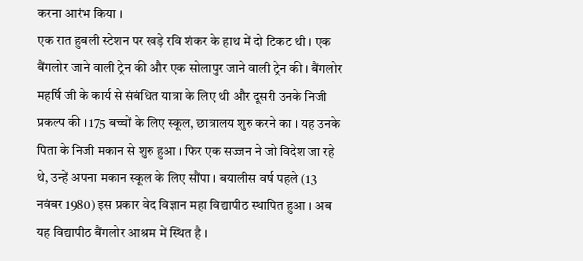करना आरंभ किया ।
एक रात हुबली स्टेशन पर खड़े रवि शंकर के हाथ में दो टिकट थी । एक बैंगलोर जाने वाली ट्रेन की और एक सोलापुर जाने वाली ट्रेन की । बैंगलोर महर्षि जी के कार्य से संबंधित यात्रा के लिए थी और दूसरी उनके निजी प्रकल्प की । 175 बच्चों के लिए स्कूल, छात्रालय शुरु करने का । यह उनके पिता के निजी मकान से शुरु हुआ । फिर एक सज्जन ने जो विदेश जा रहे थे, उन्हें अपना मकान स्कूल के लिए सौंपा । बयालीस वर्ष पहले (13 नवंबर 1980) इस प्रकार वेद विज्ञान महा विद्यापीठ स्थापित हुआ । अब यह विद्यापीठ बैंगलोर आश्रम में स्थित है ।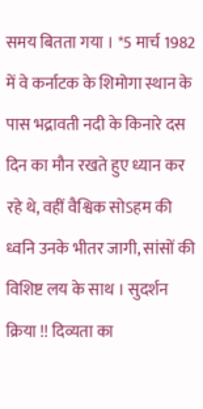समय बितता गया । *5 मार्च 1982 में वे कर्नाटक के शिमोगा स्थान के पास भद्रावती नदी के किनारे दस दिन का मौन रखते हुए ध्यान कर रहे थे, वहीं वैश्विक सोऽहम की ध्वनि उनके भीतर जागी, सांसों की विशिष्ट लय के साथ । सुदर्शन क्रिया !! दिव्यता का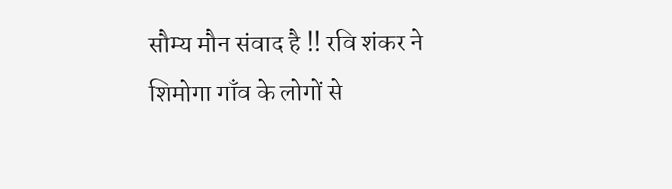सौम्य मौन संवाद है !! रवि शंकर ने शिमोगा गाँव के लोगों से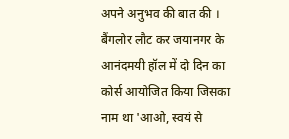अपने अनुभव की बात की । बैंगलोर लौट कर जयानगर के आनंदमयी हॉल में दो दिन का कोर्स आयोजित किया जिसका नाम था 'आओ, स्वयं से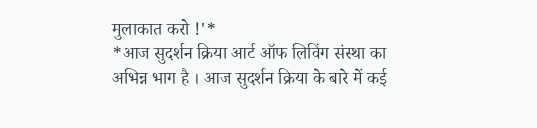मुलाकात करो !'*
*आज सुदर्शन क्रिया आर्ट ऑफ लिविंग संस्था का अभिन्न भाग है । आज सुदर्शन क्रिया के बारे में कई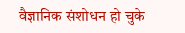वैज्ञानिक संशोधन हो चुके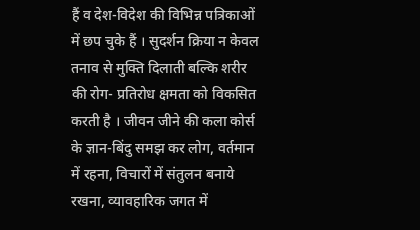हैं व देश-विदेश की विभिन्न पत्रिकाओं में छप चुके हैं । सुदर्शन क्रिया न केवल तनाव से मुक्ति दिलाती बल्कि शरीर की रोग- प्रतिरोध क्षमता को विकसित करती है । जीवन जीने की कला कोर्स के ज्ञान-बिंदु समझ कर लोग, वर्तमान में रहना, विचारों में संतुलन बनाये रखना, व्यावहारिक जगत में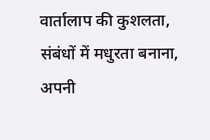वार्तालाप की कुशलता, संबंधों में मधुरता बनाना, अपनी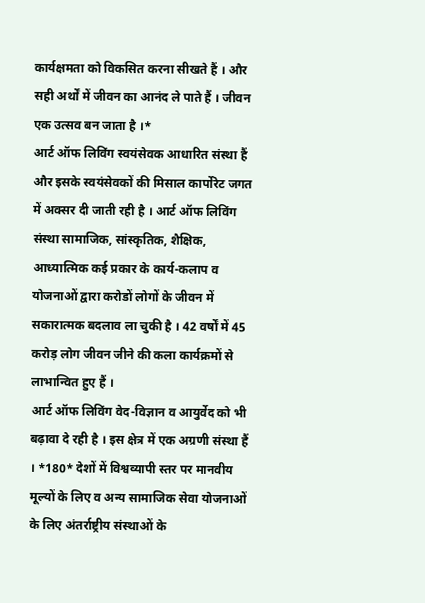कार्यक्षमता को विकसित करना सीखते हैं । और सही अर्थों में जीवन का आनंद ले पाते हैं । जीवन एक उत्सव बन जाता है ।*
आर्ट ऑफ लिविंग स्वयंसेवक आधारित संस्था हैं और इसके स्वयंसेवकों की मिसाल कार्पोरेट जगत में अक्सर दी जाती रही है । आर्ट ऑफ लिविंग संस्था सामाजिक, सांस्कृतिक, शैक्षिक, आध्यात्मिक कई प्रकार के कार्य-कलाप व योजनाओं द्वारा करोडों लोगों के जीवन में सकारात्मक बदलाव ला चुकी है । 42 वर्षों में 45 करोड़ लोग जीवन जीने की कला कार्यक्रमों से लाभान्वित हुए हैं ।
आर्ट ऑफ लिविंग वेद-विज्ञान व आयुर्वेद को भी बढ़ावा दे रही है । इस क्षेत्र में एक अग्रणी संस्था हैं । *180* देशों में विश्वव्यापी स्तर पर मानवीय मूल्यों के लिए व अन्य सामाजिक सेवा योजनाओं के लिए अंतर्राष्ट्रीय संस्थाओं के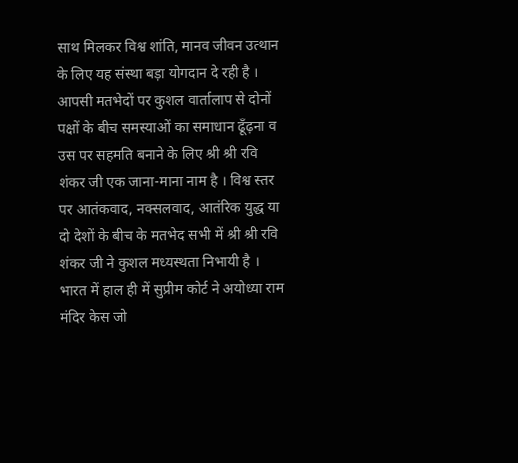साथ मिलकर विश्व शांति, मानव जीवन उत्थान के लिए यह संस्था बड़ा योगदान दे रही है ।
आपसी मतभेदों पर कुशल वार्तालाप से दोनों पक्षों के बीच समस्याओं का समाधान ढूँढ़ना व उस पर सहमति बनाने के लिए श्री श्री रवि शंकर जी एक जाना-माना नाम है । विश्व स्तर पर आतंकवाद, नक्सलवाद, आतंरिक युद्ध या दो देशों के बीच के मतभेद सभी में श्री श्री रवि शंकर जी ने कुशल मध्यस्थता निभायी है । भारत में हाल ही में सुप्रीम कोर्ट ने अयोध्या राम मंदिर केस जो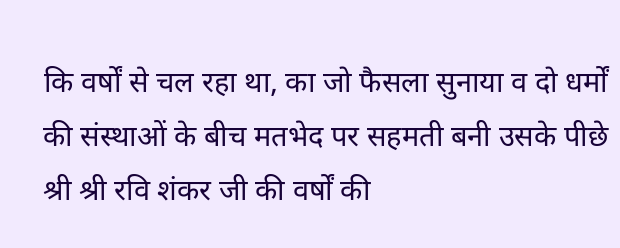कि वर्षों से चल रहा था, का जो फैसला सुनाया व दो धर्मों की संस्थाओं के बीच मतभेद पर सहमती बनी उसके पीछे श्री श्री रवि शंकर जी की वर्षों की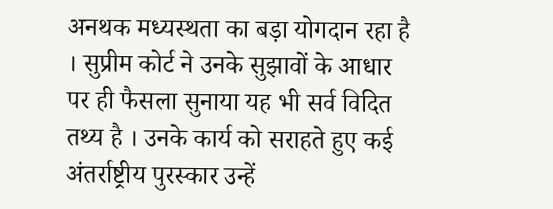अनथक मध्यस्थता का बड़ा योगदान रहा है । सुप्रीम कोर्ट ने उनके सुझावों के आधार पर ही फैसला सुनाया यह भी सर्व विदित तथ्य है । उनके कार्य को सराहते हुए कई अंतर्राष्ट्रीय पुरस्कार उन्हें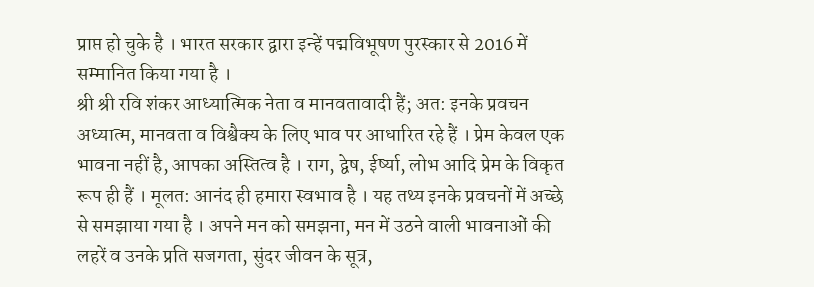प्राप्त हो चुके है । भारत सरकार द्वारा इन्हें पद्मविभूषण पुरस्कार से 2016 में सम्मानित किया गया है ।
श्री श्री रवि शंकर आध्यात्मिक नेता व मानवतावादी हैं; अत: इनके प्रवचन अध्यात्म, मानवता व विश्वैक्य के लिए भाव पर आधारित रहे हैं । प्रेम केवल एक भावना नहीं है, आपका अस्तित्व है । राग, द्वेष, ईर्ष्या, लोभ आदि प्रेम के विकृत रूप ही हैं । मूलत: आनंद ही हमारा स्वभाव है । यह तथ्य इनके प्रवचनों में अच्छे से समझाया गया है । अपने मन को समझना, मन में उठने वाली भावनाओं की लहरें व उनके प्रति सजगता, सुंदर जीवन के सूत्र,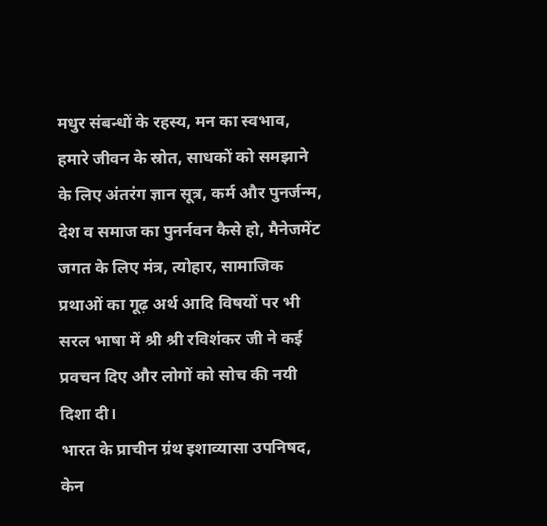मधुर संबन्धों के रहस्य, मन का स्वभाव, हमारे जीवन के स्रोत, साधकों को समझाने के लिए अंतरंग ज्ञान सूत्र, कर्म और पुनर्जन्म, देश व समाज का पुनर्नवन कैसे हो, मैनेजमेंट जगत के लिए मंत्र, त्योहार, सामाजिक प्रथाओं का गूढ़ अर्थ आदि विषयों पर भी सरल भाषा में श्री श्री रविशंकर जी ने कई प्रवचन दिए और लोगों को सोच की नयी दिशा दी।
भारत के प्राचीन ग्रंथ इशाव्यासा उपनिषद, केन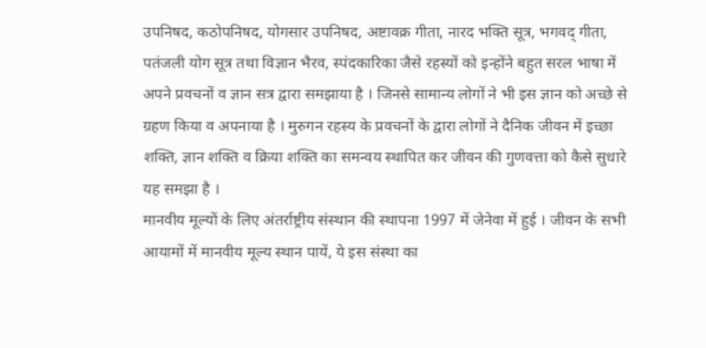उपनिषद, कठोपनिषद, योगसार उपनिषद, अष्टावक्र गीता, नारद भक्ति सूत्र, भगवद् गीता, पतंजली योग सूत्र तथा विज्ञान भैरव, स्पंदकारिका जैसे रहस्यों को इन्होंने बहुत सरल भाषा में अपने प्रवचनों व ज्ञान सत्र द्वारा समझाया है । जिनसे सामान्य लोगों ने भी इस ज्ञान को अच्छे से ग्रहण किया व अपनाया है । मुरुगन रहस्य के प्रवचनों के द्वारा लोगों ने दैनिक जीवन में इच्छा शक्ति, ज्ञान शक्ति व क्रिया शक्ति का समन्वय स्थापित कर जीवन की गुणवत्ता को कैसे सुधारे यह समझा है ।
मानवीय मूल्यों के लिए अंतर्राष्ट्रीय संस्थान की स्थापना 1997 में जेनेवा में हुई । जीवन के सभी आयामों में मानवीय मूल्य स्थान पायें, ये इस संस्था का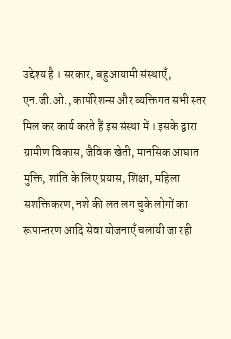उद्देश्य है । सरकार, बहुआयामी संस्थाएँ, एन.जी.ओ., कार्पोरेशन्स और व्यक्तिगत सभी स्तर मिल कर कार्य करते हैं इस संस्था में । इसके द्वारा ग्रामीण विकास, जैविक खेती, मानसिक आघात मुक्ति, शांति के लिए प्रयास, शिक्षा, महिला सशक्तिकरण, नशे की लत लग चुके लोगों का रूपान्तरण आदि सेवा योजनाएँ चलायी जा रही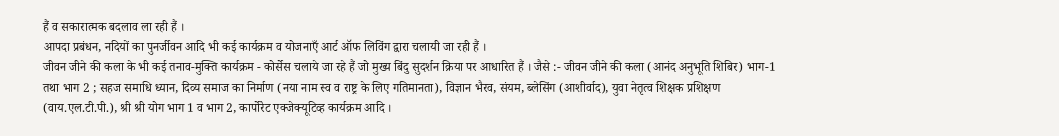हैं व सकारात्मक बदलाव ला रही हैं ।
आपदा प्रबंधन, नदियों का पुनर्जीवन आदि भी कई कार्यक्रम व योजनाएँ आर्ट ऑफ लिविंग द्वारा चलायी जा रही हैं ।
जीवन जीने की कला के भी कई तनाव-मुक्ति कार्यक्रम - कोर्सेस चलाये जा रहे हैं जो मुख्य बिंदु सुदर्शन क्रिया पर आधारित हैं । जैसे :- जीवन जीने की कला (आनंद अनुभूति शिबिर) भाग-1 तथा भाग 2 ; सहज समाधि ध्यान, दिव्य समाज का निर्माण (नया नाम स्व व राष्ट्र के लिए गतिमानता), विज्ञान भैरव, संयम, ब्लेसिंग (आशीर्वाद), युवा नेतृत्व शिक्षक प्रशिक्षण (वाय.एल.टी.पी.), श्री श्री योग भाग 1 व भाग 2, कार्पोरेट एक्जेक्यूटिव्ह कार्यक्रम आदि ।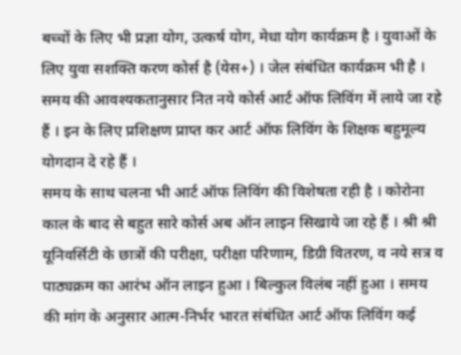बच्चों के लिए भी प्रज्ञा योग, उत्कर्ष योग, मेधा योग कार्यक्रम है । युवाओं के लिए युवा सशक्ति करण कोर्स है (येस+) । जेल संबंधित कार्यक्रम भी है । समय की आवश्यकतानुसार नित नये कोर्स आर्ट ऑफ लिविंग में लाये जा रहे हैं । इन के लिए प्रशिक्षण प्राप्त कर आर्ट ऑफ लिविंग के शिक्षक बहुमूल्य योगदान दे रहे हैं ।
समय के साथ चलना भी आर्ट ऑफ लिविंग की विशेषता रही है । कोरोना काल के बाद से बहुत सारे कोर्स अब ऑन लाइन सिखाये जा रहे हैं । श्री श्री यूनिवर्सिटी के छात्रों की परीक्षा, परीक्षा परिणाम, डिग्री वितरण, व नये सत्र व पाठ्यक्रम का आरंभ ऑन लाइन हुआ । बिल्कुल विलंब नहीं हुआ । समय की मांग के अनुसार आत्म-निर्भर भारत संबंधित आर्ट ऑफ लिविंग कई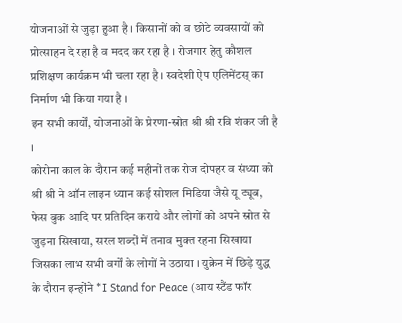योजनाओं से जुड़ा हुआ है । किसानों को व छोटे व्यवसायों को प्रोत्साहन दे रहा है व मदद कर रहा है । रोजगार हेतु कौशल प्रशिक्षण कार्यक्रम भी चला रहा है । स्वदेशी ऐप एलिमेंटस् का निर्माण भी किया गया है ।
इन सभी कार्यों, योजनाओं के प्रेरणा-स्रोत श्री श्री रवि शंकर जी है ।
कोरोना काल के दौरान कई महीनों तक रोज दोपहर व संध्या को श्री श्री ने ऑन लाइन ध्यान कई सोशल मिडिया जैसे यू ट्यूब, फेस बुक आदि पर प्रतिदिन कराये और लोगों को अपने स्रोत से जुड़ना सिखाया, सरल शब्दों में तनाव मुक्त रहना सिखाया जिसका लाभ सभी वर्गों के लोगों ने उठाया । युक्रेन में छिड़े युद्ध के दौरान इन्होंने *I Stand for Peace (आय स्टैंड फॉर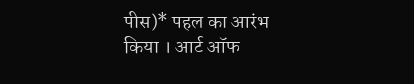पीस)* पहल का आरंभ किया । आर्ट ऑफ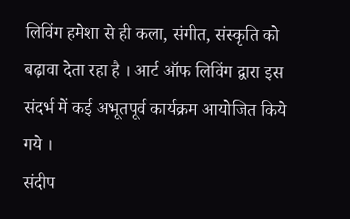लिविंग हमेशा से ही कला, संगीत, संस्कृति को बढ़ावा देता रहा है । आर्ट ऑफ लिविंग द्वारा इस संदर्भ में कई अभूतपूर्व कार्यक्रम आयोजित किये गये ।
संदीप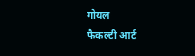गोयल
फैकल्टी आर्ट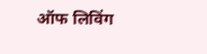ऑफ लिविंग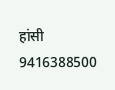हांसी 9416388500